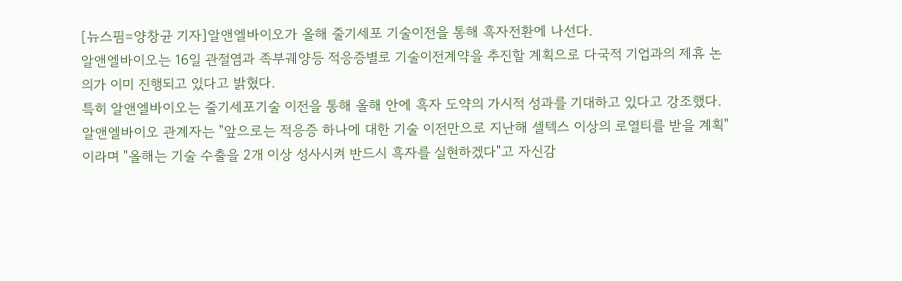[뉴스핌=양창균 기자]알앤엘바이오가 올해 줄기세포 기술이전을 통해 흑자전환에 나선다.
알앤엘바이오는 16일 관절염과 족부궤양등 적응증별로 기술이전계약을 추진할 계획으로 다국적 기업과의 제휴 논의가 이미 진행되고 있다고 밝혔다.
특히 알앤엘바이오는 줄기세포기술 이전을 통해 올해 안에 흑자 도약의 가시적 성과를 기대하고 있다고 강조했다.
알앤엘바이오 관계자는 "앞으로는 적응증 하나에 대한 기술 이전만으로 지난해 셀텍스 이상의 로열티를 받을 계획"이라며 "올해는 기술 수출을 2개 이상 성사시켜 반드시 흑자를 실현하겠다"고 자신감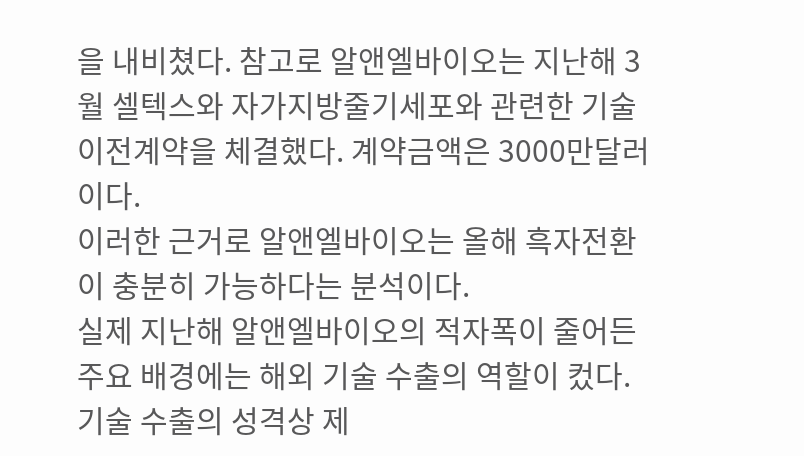을 내비쳤다. 참고로 알앤엘바이오는 지난해 3월 셀텍스와 자가지방줄기세포와 관련한 기술이전계약을 체결했다. 계약금액은 3000만달러이다.
이러한 근거로 알앤엘바이오는 올해 흑자전환이 충분히 가능하다는 분석이다.
실제 지난해 알앤엘바이오의 적자폭이 줄어든 주요 배경에는 해외 기술 수출의 역할이 컸다. 기술 수출의 성격상 제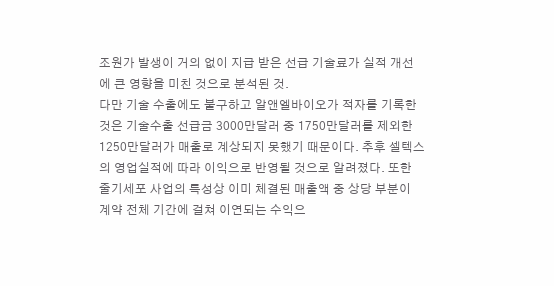조원가 발생이 거의 없이 지급 받은 선급 기술료가 실적 개선에 큰 영향을 미친 것으로 분석된 것.
다만 기술 수출에도 불구하고 알앤엘바이오가 적자를 기록한 것은 기술수출 선급금 3000만달러 중 1750만달러를 제외한 1250만달러가 매출로 계상되지 못했기 때문이다. 추후 셀텍스의 영업실적에 따라 이익으로 반영될 것으로 알려졌다. 또한 줄기세포 사업의 특성상 이미 체결된 매출액 중 상당 부분이 계약 전체 기간에 걸쳐 이연되는 수익으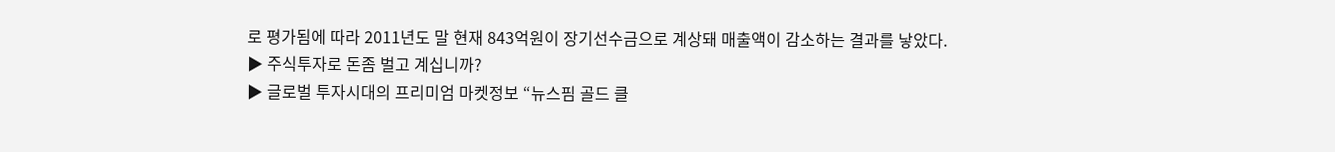로 평가됨에 따라 2011년도 말 현재 843억원이 장기선수금으로 계상돼 매출액이 감소하는 결과를 낳았다.
▶ 주식투자로 돈좀 벌고 계십니까?
▶ 글로벌 투자시대의 프리미엄 마켓정보 “뉴스핌 골드 클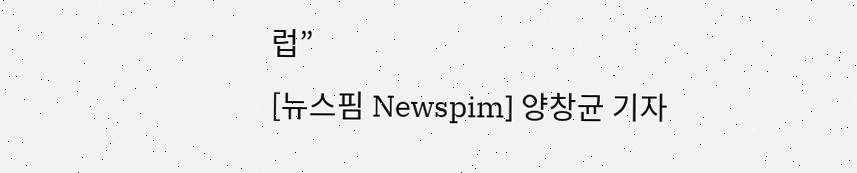럽”
[뉴스핌 Newspim] 양창균 기자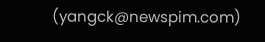(yangck@newspim.com)